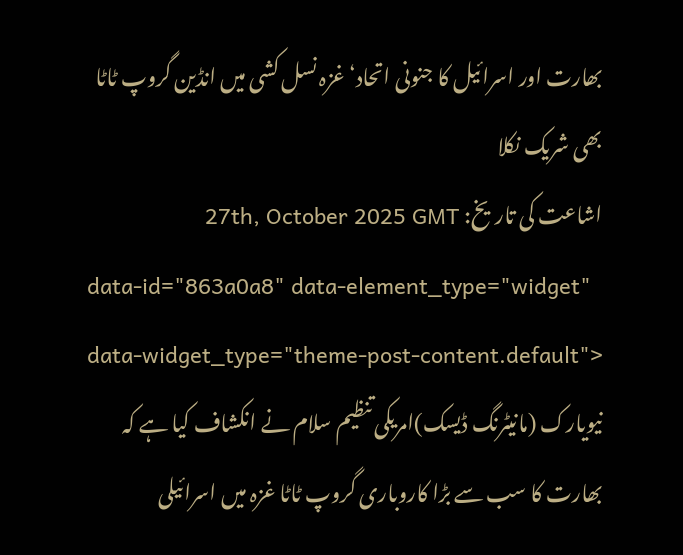بھارت اور اسرائیل کا جنونی اتحاد‘ غزہ نسل کشی میں انڈین گروپ ٹاٹا بھی شریک نکلا
اشاعت کی تاریخ: 27th, October 2025 GMT
data-id="863a0a8" data-element_type="widget" data-widget_type="theme-post-content.default">
نیویارک (مانیٹرنگ ڈیسک)امریکی تنظیم سلام نے انکشاف کیا ہے کہ بھارت کا سب سے بڑا کاروباری گروپ ٹاٹا غزہ میں اسرائیلی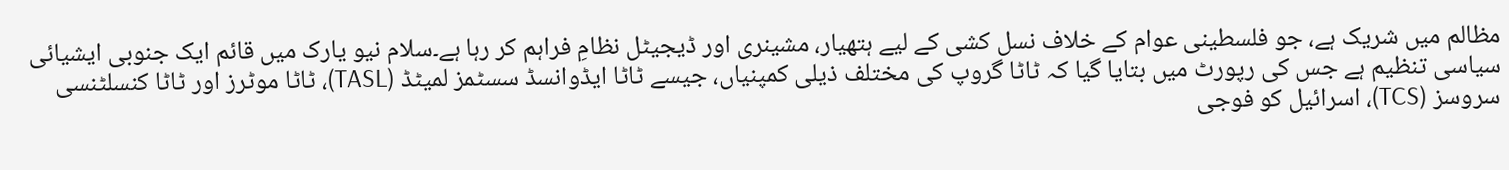مظالم میں شریک ہے، جو فلسطینی عوام کے خلاف نسل کشی کے لیے ہتھیار، مشینری اور ڈیجیٹل نظامِ فراہم کر رہا ہے۔سلام نیو یارک میں قائم ایک جنوبی ایشیائی سیاسی تنظیم ہے جس کی رپورٹ میں بتایا گیا کہ ٹاٹا گروپ کی مختلف ذیلی کمپنیاں، جیسے ٹاٹا ایڈوانسڈ سسٹمز لمیٹڈ (TASL)، ٹاٹا موٹرز اور ٹاٹا کنسلٹنسی سروسز (TCS)، اسرائیل کو فوجی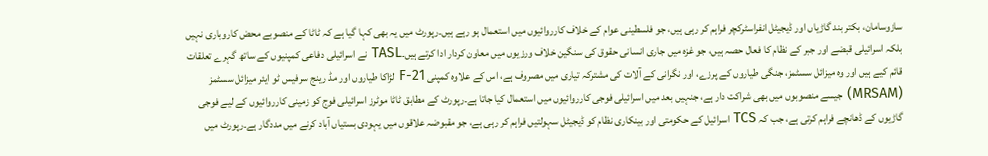سازوسامان، بکتر بند گاڑیاں اور ڈیجیٹل انفراسٹرکچر فراہم کر رہی ہیں، جو فلسطینی عوام کے خلاف کارروائیوں میں استعمال ہو رہے ہیں۔رپورٹ میں یہ بھی کہا گیا ہے کہ ٹاٹا کے منصوبے محض کاروباری نہیں بلکہ اسرائیلی قبضے اور جبر کے نظام کا فعال حصہ ہیں، جو غزہ میں جاری انسانی حقوق کی سنگین خلاف ورزیوں میں معاون کردار ادا کرتے ہیں۔TASL نے اسرائیلی دفاعی کمپنیوں کے ساتھ گہرے تعلقات قائم کیے ہیں اور وہ میزائل سسٹمز، جنگی طیاروں کے پرزے، اور نگرانی کے آلات کی مشترکہ تیاری میں مصروف ہے، اس کے علاوہ کمپنی F-21 لڑاکا طیاروں اور مڈ رینج سرفیس ٹو ایئر میزائل سسٹمز (MRSAM) جیسے منصوبوں میں بھی شراکت دار ہے، جنہیں بعد میں اسرائیلی فوجی کارروائیوں میں استعمال کیا جاتا ہے۔رپورٹ کے مطابق ٹاٹا موٹرز اسرائیلی فوج کو زمینی کارروائیوں کے لیے فوجی گاڑیوں کے ڈھانچے فراہم کرتی ہے، جب کہ TCS اسرائیل کے حکومتی اور بینکاری نظام کو ڈیجیٹل سہولتیں فراہم کر رہی ہے، جو مقبوضہ علاقوں میں یہودی بستیاں آباد کرنے میں مددگار ہے۔رپورٹ میں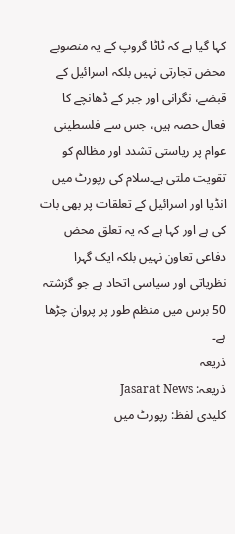کہا گیا ہے کہ ٹاٹا گروپ کے یہ منصوبے محض تجارتی نہیں بلکہ اسرائیل کے قبضے، نگرانی اور جبر کے ڈھانچے کا فعال حصہ ہیں، جس سے فلسطینی عوام پر ریاستی تشدد اور مظالم کو تقویت ملتی ہے۔سلام کی رپورٹ میں انڈیا اور اسرائیل کے تعلقات پر بھی بات کی ہے اور کہا ہے کہ یہ تعلق محض دفاعی تعاون نہیں بلکہ ایک گہرا نظریاتی اور سیاسی اتحاد ہے جو گزشتہ 50 برس میں منظم طور پر پروان چڑھا ہے۔
ذریعہ
ذریعہ: Jasarat News
کلیدی لفظ: رپورٹ میں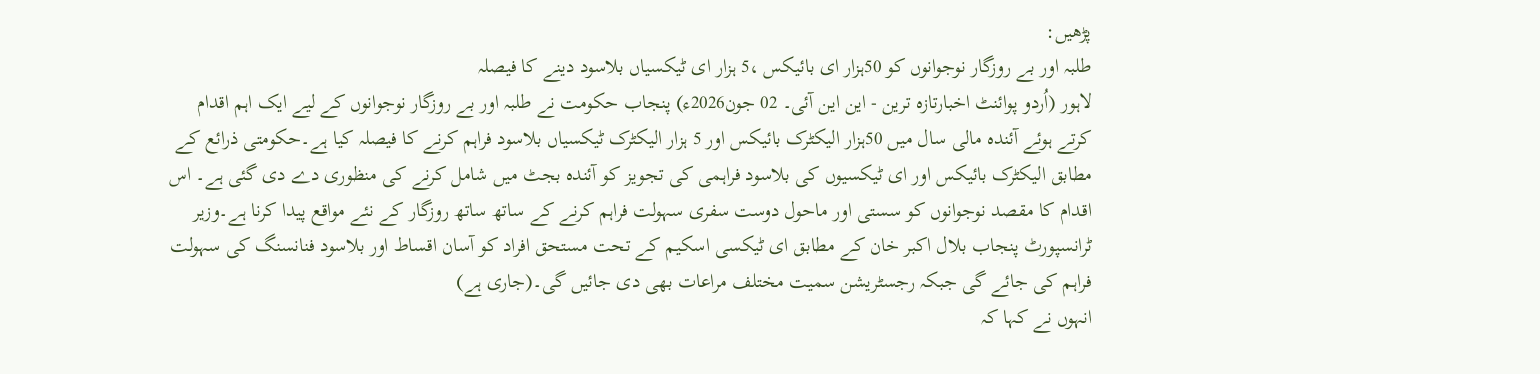پڑھیں:
طلبہ اور بے روزگار نوجوانوں کو 50ہزار ای بائیکس ،5 ہزار ای ٹیکسیاں بلاسود دینے کا فیصلہ
لاہور (اُردو پوائنٹ اخبارتازہ ترین - این این آئی۔ 02 جون2026ء) پنجاب حکومت نے طلبہ اور بے روزگار نوجوانوں کے لیے ایک اہم اقدام کرتے ہوئے آئندہ مالی سال میں 50ہزار الیکٹرک بائیکس اور 5 ہزار الیکٹرک ٹیکسیاں بلاسود فراہم کرنے کا فیصلہ کیا ہے۔حکومتی ذرائع کے مطابق الیکٹرک بائیکس اور ای ٹیکسیوں کی بلاسود فراہمی کی تجویز کو آئندہ بجٹ میں شامل کرنے کی منظوری دے دی گئی ہے۔ اس اقدام کا مقصد نوجوانوں کو سستی اور ماحول دوست سفری سہولت فراہم کرنے کے ساتھ ساتھ روزگار کے نئے مواقع پیدا کرنا ہے۔وزیر ٹرانسپورٹ پنجاب بلال اکبر خان کے مطابق ای ٹیکسی اسکیم کے تحت مستحق افراد کو آسان اقساط اور بلاسود فنانسنگ کی سہولت فراہم کی جائے گی جبکہ رجسٹریشن سمیت مختلف مراعات بھی دی جائیں گی۔(جاری ہے)
انہوں نے کہا کہ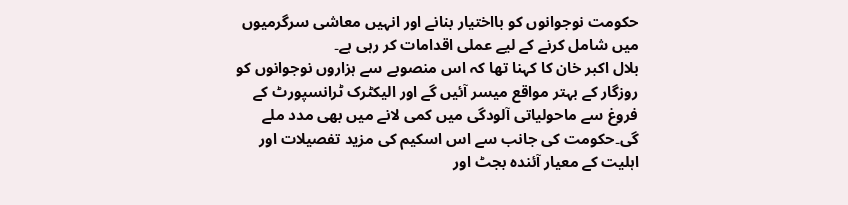حکومت نوجوانوں کو بااختیار بنانے اور انہیں معاشی سرگرمیوں میں شامل کرنے کے لیے عملی اقدامات کر رہی ہے۔
بلال اکبر خان کا کہنا تھا کہ اس منصوبے سے ہزاروں نوجوانوں کو روزگار کے بہتر مواقع میسر آئیں گے اور الیکٹرک ٹرانسپورٹ کے فروغ سے ماحولیاتی آلودگی میں کمی لانے میں بھی مدد ملے گی۔حکومت کی جانب سے اس اسکیم کی مزید تفصیلات اور اہلیت کے معیار آئندہ بجٹ اور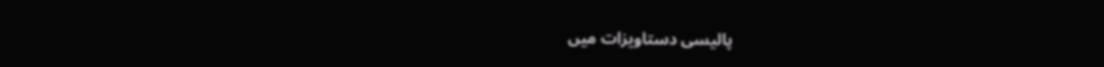پالیسی دستاویزات میں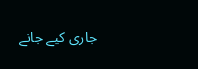جاری کیے جانے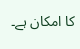کا امکان ہے۔